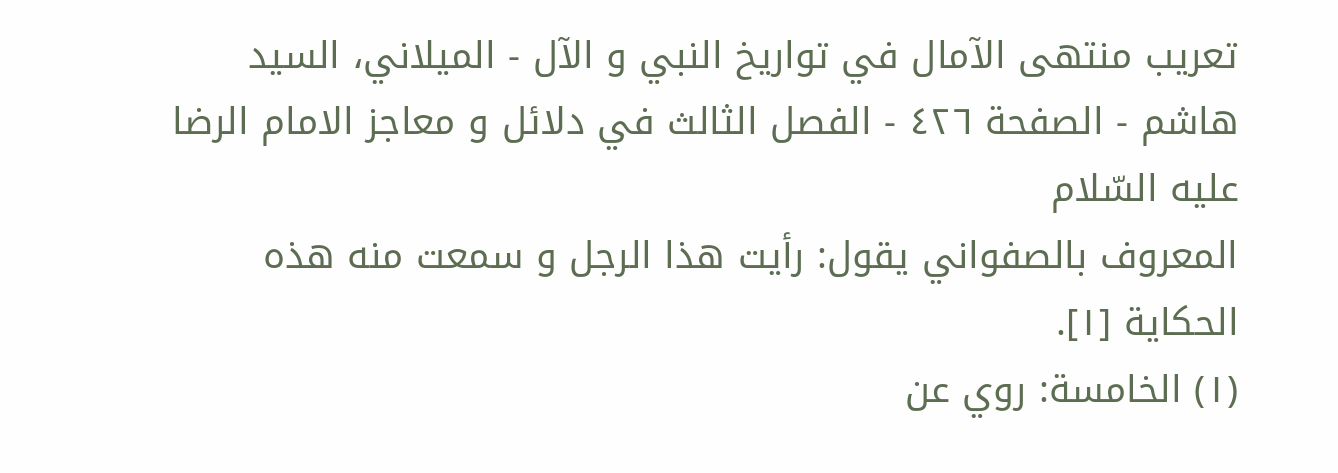تعريب منتهى الآمال في تواريخ النبي و الآل - الميلاني، السيد هاشم - الصفحة ٤٢٦ - الفصل الثالث في دلائل و معاجز الامام الرضا عليه السّلام
المعروف بالصفواني يقول: رأيت هذا الرجل و سمعت منه هذه الحكاية [١].
(١) الخامسة: روي عن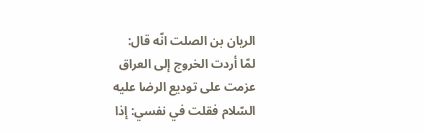الريان بن الصلت انّه قال:
لمّا أردت الخروج إلى العراق عزمت على توديع الرضا عليه السّلام فقلت في نفسي: إذا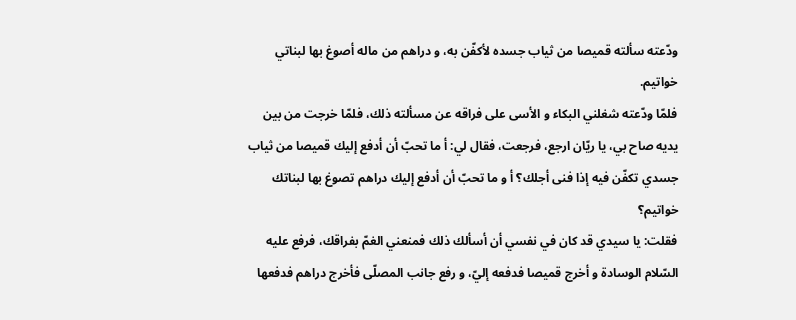ودّعته سألته قميصا من ثياب جسده لأكفّن به، و دراهم من ماله أصوغ بها لبناتي خواتيم.
فلمّا ودّعته شغلني البكاء و الأسى على فراقه عن مسألته ذلك، فلمّا خرجت من بين يديه صاح بي، يا ريّان ارجع، فرجعت، فقال لي: أ ما تحبّ أن أدفع إليك قميصا من ثياب جسدي تكفّن فيه إذا فنى أجلك؟ أ و ما تحبّ أن أدفع إليك دراهم تصوغ بها لبناتك خواتيم؟
فقلت: يا سيدي قد كان في نفسي أن أسألك ذلك فمنعني الغمّ بفراقك، فرفع عليه السّلام الوسادة و أخرج قميصا فدفعه إليّ، و رفع جانب المصلّى فأخرج دراهم فدفعها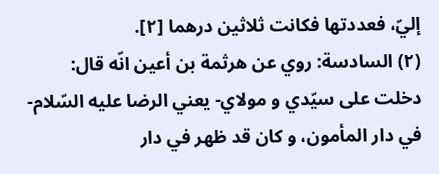إليّ، فعددتها فكانت ثلاثين درهما [٢].
(٢) السادسة: روي عن هرثمة بن أعين انّه قال:
دخلت على سيّدي و مولاي- يعني الرضا عليه السّلام- في دار المأمون، و كان قد ظهر في دار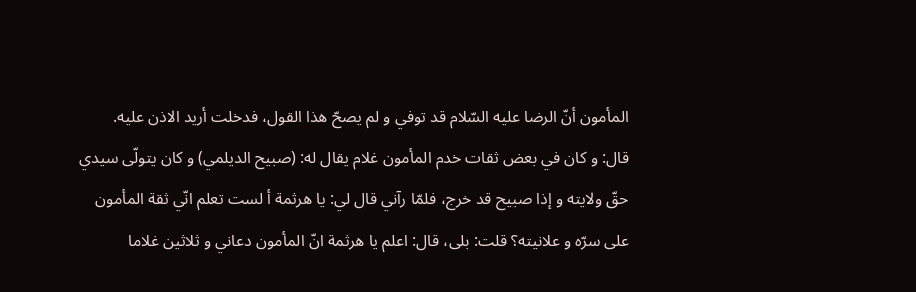المأمون أنّ الرضا عليه السّلام قد توفي و لم يصحّ هذا القول، فدخلت أريد الاذن عليه.
قال: و كان في بعض ثقات خدم المأمون غلام يقال له: (صبيح الديلمي) و كان يتولّى سيدي حقّ ولايته و إذا صبيح قد خرج، فلمّا رآني قال لي: يا هرثمة أ لست تعلم انّي ثقة المأمون على سرّه و علانيته؟ قلت: بلى، قال: اعلم يا هرثمة انّ المأمون دعاني و ثلاثين غلاما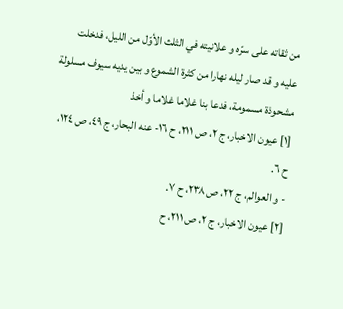من ثقاته على سرّه و علانيته في الثلث الأوّل من الليل، فدخلت عليه و قد صار ليله نهارا من كثرة الشموع و بين يديه سيوف مسلولة مشحوذة مسمومة، فدعا بنا غلاما غلاما و أخذ
[١] عيون الاخبار، ج ٢، ص ٢١١، ح ١٦- عنه البحار، ج ٤٩، ص ١٢٤، ح ٦.
- و العوالم، ج ٢٢، ص ٢٣٨، ح ٧.
[٢] عيون الاخبار، ج ٢، ص ٢١١، ح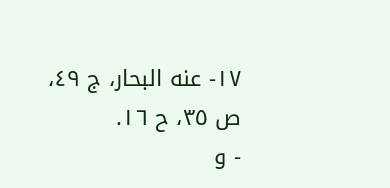١٧- عنه البحار، ج ٤٩، ص ٣٥، ح ١٦.
- و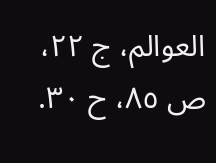العوالم، ج ٢٢، ص ٨٥، ح ٣٠.